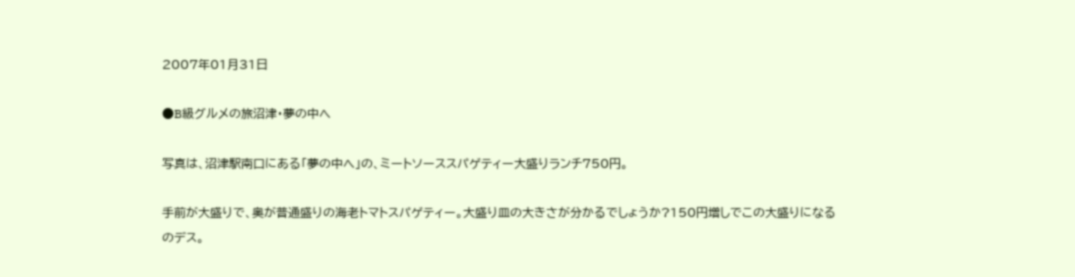2007年01月31日

●B級グルメの旅沼津・夢の中へ

写真は、沼津駅南口にある「夢の中へ」の、ミートソーススパゲティー大盛りランチ750円。

手前が大盛りで、奥が普通盛りの海老トマトスパゲティー。大盛り皿の大きさが分かるでしょうか?150円増しでこの大盛りになるのデス。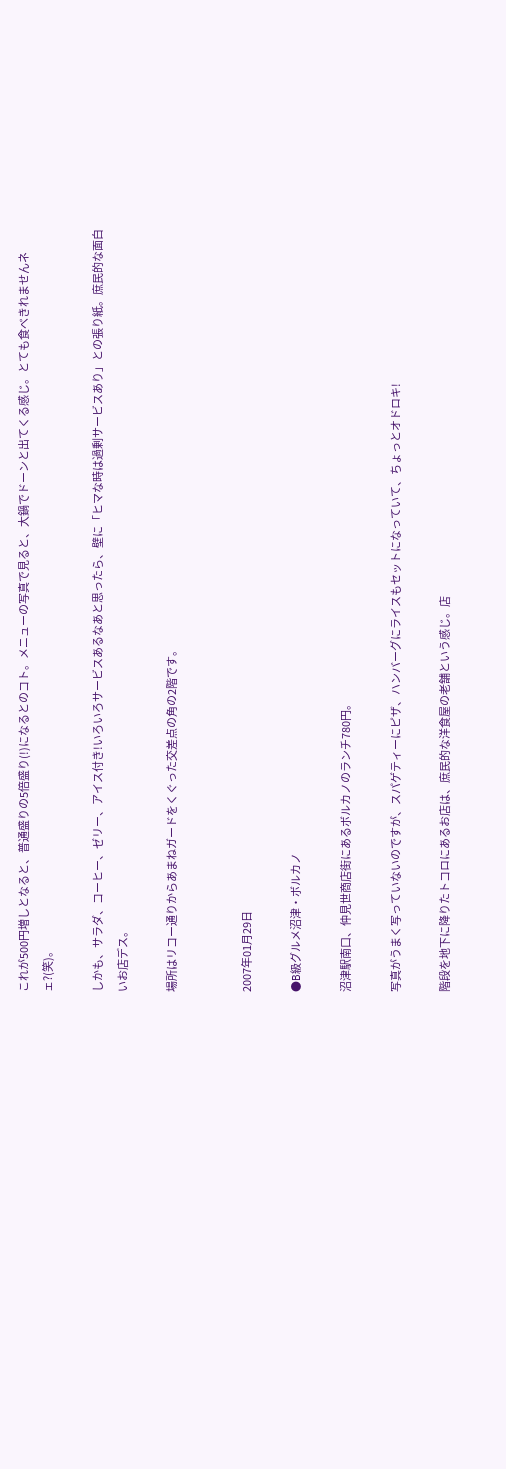これが500円増しとなると、普通盛りの5倍盛り(!)になるとのコト。メニューの写真で見ると、大鍋でドーンと出てくる感じ。とても食べきれませんネェ?(笑)。

しかも、サラダ、コーヒー、ゼリー、アイス付き!いろいろサービスあるなあと思ったら、壁に「ヒマな時は過剰サービスあり」との張り紙。庶民的な面白いお店デス。

場所はリコー通りからあまねガードをくぐった交差点の角の2階です。


2007年01月29日

●B級グルメ沼津・ボルカノ

沼津駅南口、仲見世商店街にあるボルカノのランチ780円。

写真がうまく写っていないのですが、スパゲティーにピザ、ハンバーグにライスもセットになっていて、ちょっとオドロキ!

階段を地下に降りたトコロにあるお店は、庶民的な洋食屋の老舗という感じ。店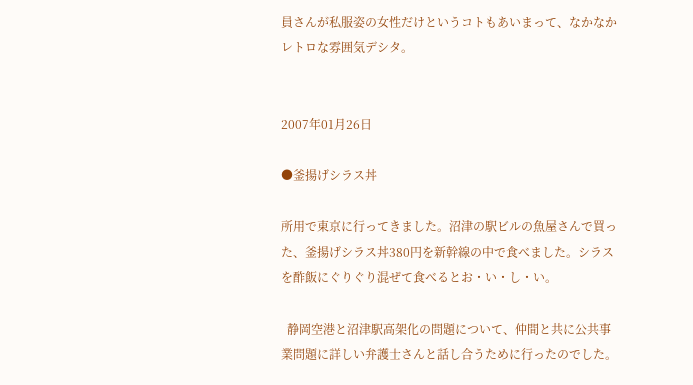員さんが私服姿の女性だけというコトもあいまって、なかなかレトロな雰囲気デシタ。


2007年01月26日

●釜揚げシラス丼

所用で東京に行ってきました。沼津の駅ビルの魚屋さんで買った、釜揚げシラス丼380円を新幹線の中で食べました。シラスを酢飯にぐりぐり混ぜて食べるとお・い・し・い。

  静岡空港と沼津駅高架化の問題について、仲間と共に公共事業問題に詳しい弁護士さんと話し合うために行ったのでした。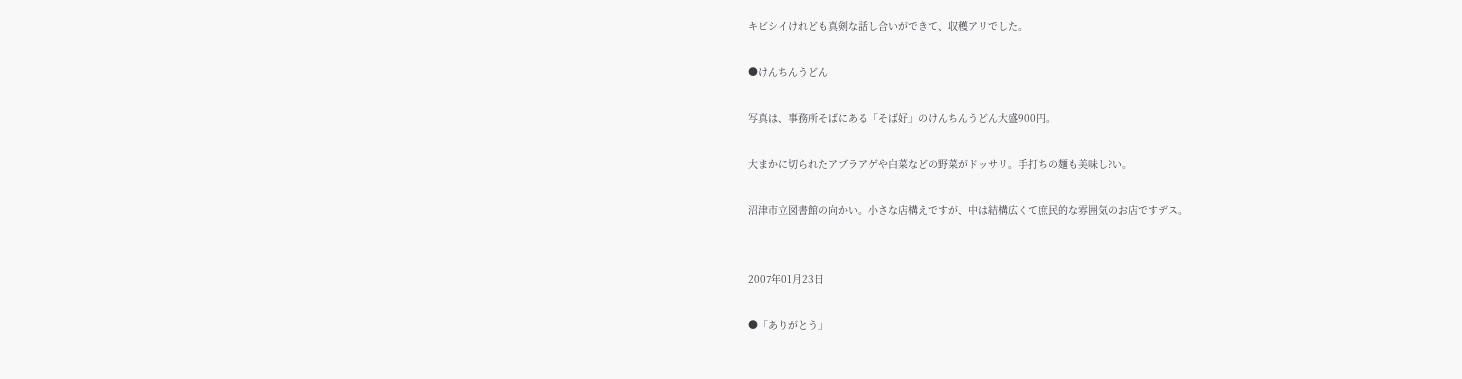キビシイけれども真剣な話し合いができて、収穫アリでした。

●けんちんうどん

写真は、事務所そばにある「そば好」のけんちんうどん大盛900円。

大まかに切られたアブラアゲや白菜などの野菜がドッサリ。手打ちの麺も美味し?い。

沼津市立図書館の向かい。小さな店構えですが、中は結構広くて庶民的な雰囲気のお店ですデス。


2007年01月23日

●「ありがとう」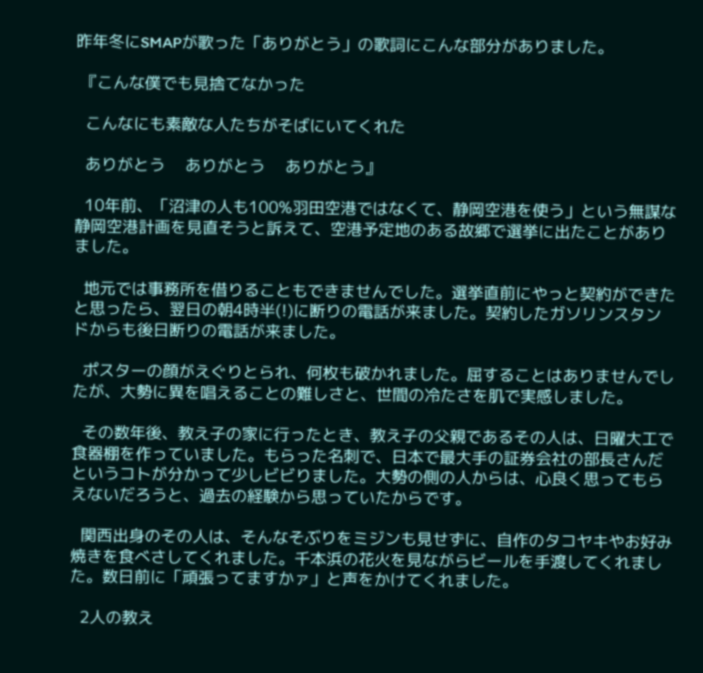昨年冬にSMAPが歌った「ありがとう」の歌詞にこんな部分がありました。

 『こんな僕でも見捨てなかった

  こんなにも素敵な人たちがそばにいてくれた

  ありがとう    ありがとう    ありがとう』

  10年前、「沼津の人も100%羽田空港ではなくて、静岡空港を使う」という無謀な静岡空港計画を見直そうと訴えて、空港予定地のある故郷で選挙に出たことがありました。

  地元では事務所を借りることもできませんでした。選挙直前にやっと契約ができたと思ったら、翌日の朝4時半(!)に断りの電話が来ました。契約したガソリンスタンドからも後日断りの電話が来ました。

  ポスターの顔がえぐりとられ、何枚も破かれました。屈することはありませんでしたが、大勢に異を唱えることの難しさと、世間の冷たさを肌で実感しました。

  その数年後、教え子の家に行ったとき、教え子の父親であるその人は、日曜大工で食器棚を作っていました。もらった名刺で、日本で最大手の証券会社の部長さんだというコトが分かって少しビビりました。大勢の側の人からは、心良く思ってもらえないだろうと、過去の経験から思っていたからです。

  関西出身のその人は、そんなそぶりをミジンも見せずに、自作のタコヤキやお好み焼きを食べさしてくれました。千本浜の花火を見ながらビールを手渡してくれました。数日前に「頑張ってますかァ」と声をかけてくれました。

  2人の教え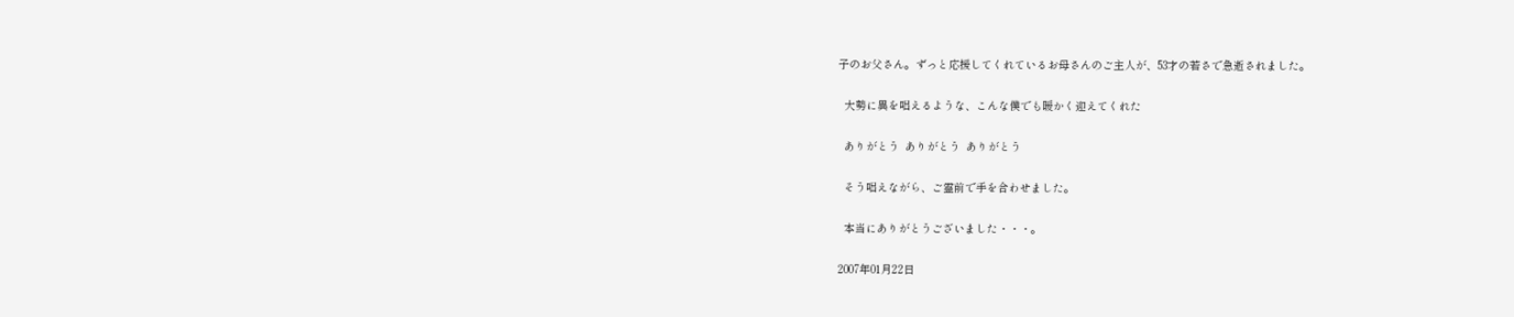子のお父さん。ずっと応援してくれているお母さんのご主人が、53才の若さで急逝されました。

  大勢に異を唱えるような、こんな僕でも暖かく迎えてくれた

  ありがとう  ありがとう  ありがとう

  そう唱えながら、ご霊前で手を合わせました。

  本当にありがとうございました・・・。

2007年01月22日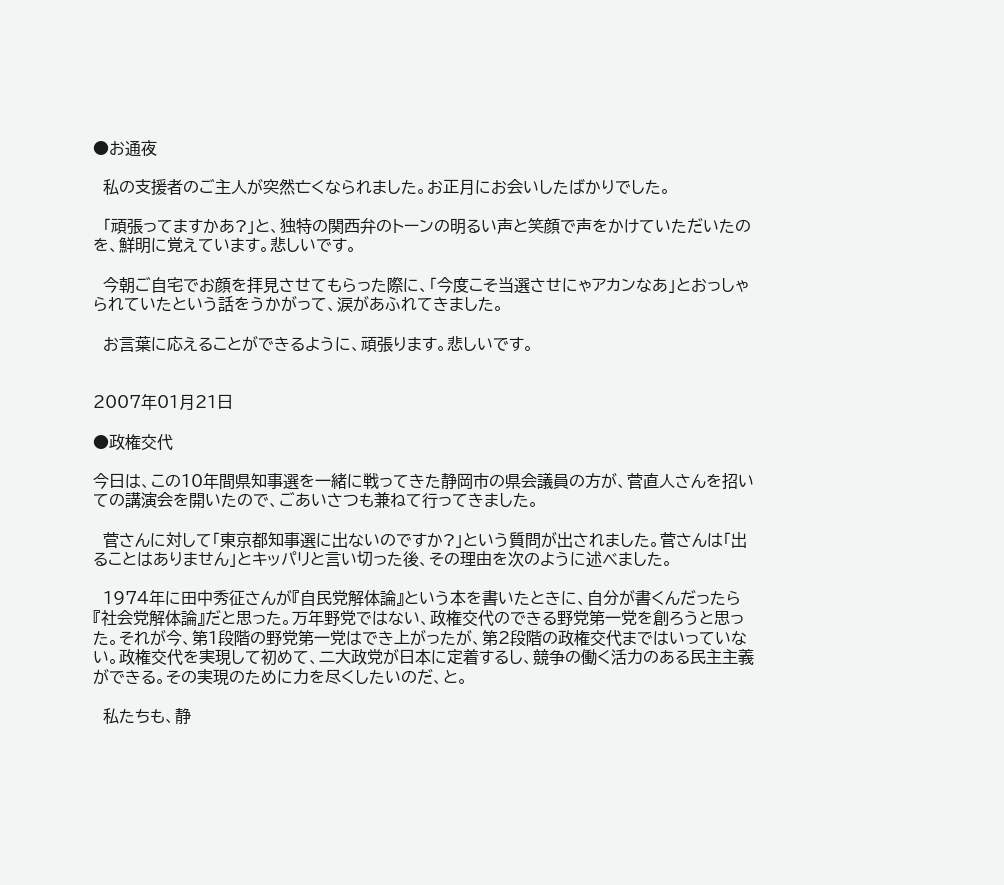●お通夜

  私の支援者のご主人が突然亡くなられました。お正月にお会いしたばかりでした。

  「頑張ってますかあ?」と、独特の関西弁のトーンの明るい声と笑顔で声をかけていただいたのを、鮮明に覚えています。悲しいです。

  今朝ご自宅でお顔を拝見させてもらった際に、「今度こそ当選させにゃアカンなあ」とおっしゃられていたという話をうかがって、涙があふれてきました。

  お言葉に応えることができるように、頑張ります。悲しいです。


2007年01月21日

●政権交代

今日は、この10年間県知事選を一緒に戦ってきた静岡市の県会議員の方が、菅直人さんを招いての講演会を開いたので、ごあいさつも兼ねて行ってきました。

  菅さんに対して「東京都知事選に出ないのですか?」という質問が出されました。菅さんは「出ることはありません」とキッパリと言い切った後、その理由を次のように述べました。

  1974年に田中秀征さんが『自民党解体論』という本を書いたときに、自分が書くんだったら『社会党解体論』だと思った。万年野党ではない、政権交代のできる野党第一党を創ろうと思った。それが今、第1段階の野党第一党はでき上がったが、第2段階の政権交代まではいっていない。政権交代を実現して初めて、二大政党が日本に定着するし、競争の働く活力のある民主主義ができる。その実現のために力を尽くしたいのだ、と。

  私たちも、静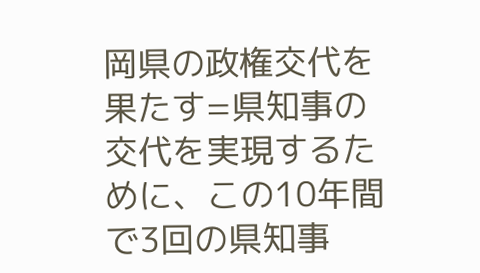岡県の政権交代を果たす=県知事の交代を実現するために、この10年間で3回の県知事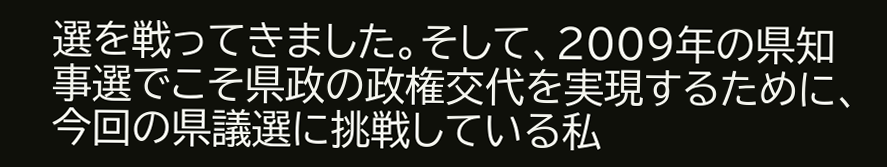選を戦ってきました。そして、2009年の県知事選でこそ県政の政権交代を実現するために、今回の県議選に挑戦している私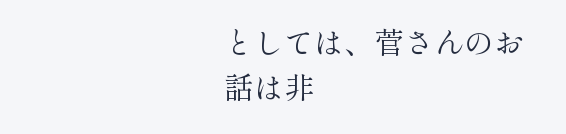としては、菅さんのお話は非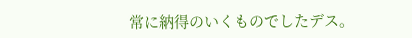常に納得のいくものでしたデス。